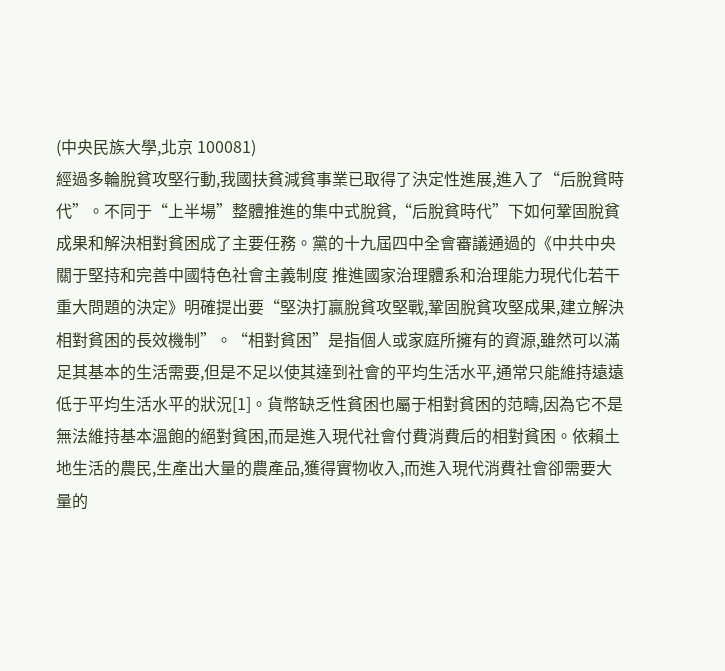(中央民族大學,北京 100081)
經過多輪脫貧攻堅行動,我國扶貧減貧事業已取得了決定性進展,進入了“后脫貧時代”。不同于“上半場”整體推進的集中式脫貧,“后脫貧時代”下如何鞏固脫貧成果和解決相對貧困成了主要任務。黨的十九屆四中全會審議通過的《中共中央關于堅持和完善中國特色社會主義制度 推進國家治理體系和治理能力現代化若干重大問題的決定》明確提出要“堅決打贏脫貧攻堅戰,鞏固脫貧攻堅成果,建立解決相對貧困的長效機制”。“相對貧困”是指個人或家庭所擁有的資源,雖然可以滿足其基本的生活需要,但是不足以使其達到社會的平均生活水平,通常只能維持遠遠低于平均生活水平的狀況[1]。貨幣缺乏性貧困也屬于相對貧困的范疇,因為它不是無法維持基本溫飽的絕對貧困,而是進入現代社會付費消費后的相對貧困。依賴土地生活的農民,生產出大量的農產品,獲得實物收入,而進入現代消費社會卻需要大量的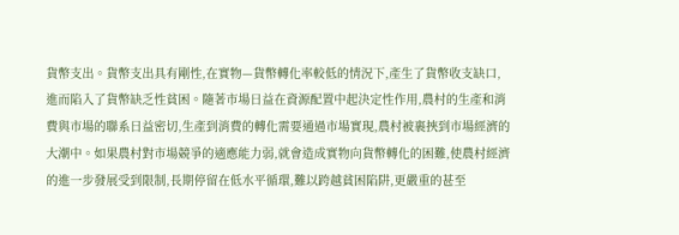貨幣支出。貨幣支出具有剛性,在實物—貨幣轉化率較低的情況下,產生了貨幣收支缺口,進而陷入了貨幣缺乏性貧困。隨著市場日益在資源配置中起決定性作用,農村的生產和消費與市場的聯系日益密切,生產到消費的轉化需要通過市場實現,農村被裹挾到市場經濟的大潮中。如果農村對市場競爭的適應能力弱,就會造成實物向貨幣轉化的困難,使農村經濟的進一步發展受到限制,長期停留在低水平循環,難以跨越貧困陷阱,更嚴重的甚至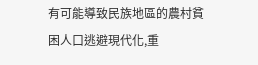有可能導致民族地區的農村貧困人口逃避現代化,重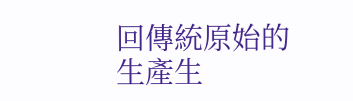回傳統原始的生產生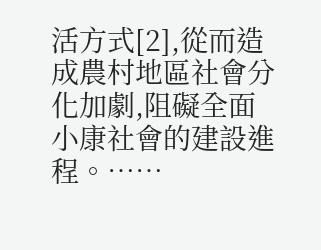活方式[2],從而造成農村地區社會分化加劇,阻礙全面小康社會的建設進程。……